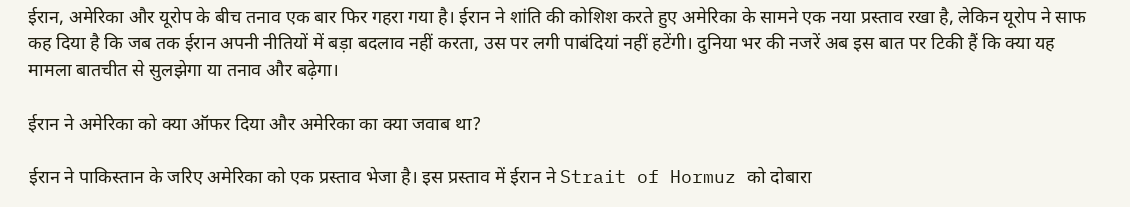ईरान, अमेरिका और यूरोप के बीच तनाव एक बार फिर गहरा गया है। ईरान ने शांति की कोशिश करते हुए अमेरिका के सामने एक नया प्रस्ताव रखा है, लेकिन यूरोप ने साफ कह दिया है कि जब तक ईरान अपनी नीतियों में बड़ा बदलाव नहीं करता, उस पर लगी पाबंदियां नहीं हटेंगी। दुनिया भर की नजरें अब इस बात पर टिकी हैं कि क्या यह मामला बातचीत से सुलझेगा या तनाव और बढ़ेगा।

ईरान ने अमेरिका को क्या ऑफर दिया और अमेरिका का क्या जवाब था?

ईरान ने पाकिस्तान के जरिए अमेरिका को एक प्रस्ताव भेजा है। इस प्रस्ताव में ईरान ने Strait of Hormuz को दोबारा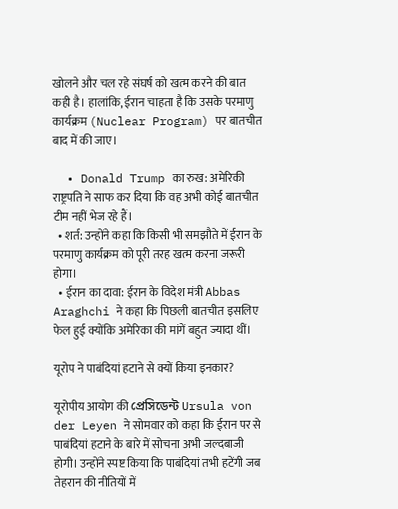खोलने और चल रहे संघर्ष को खत्म करने की बात कही है। हालांकि, ईरान चाहता है कि उसके परमाणु कार्यक्रम (Nuclear Program) पर बातचीत बाद में की जाए।

  • Donald Trump का रुख: अमेरिकी राष्ट्रपति ने साफ कर दिया कि वह अभी कोई बातचीत टीम नहीं भेज रहे हैं।
  • शर्त: उन्होंने कहा कि किसी भी समझौते में ईरान के परमाणु कार्यक्रम को पूरी तरह खत्म करना जरूरी होगा।
  • ईरान का दावा: ईरान के विदेश मंत्री Abbas Araghchi ने कहा कि पिछली बातचीत इसलिए फेल हुई क्योंकि अमेरिका की मांगें बहुत ज्यादा थीं।

यूरोप ने पाबंदियां हटाने से क्यों किया इनकार?

यूरोपीय आयोग की প্রেসিডেন্ট Ursula von der Leyen ने सोमवार को कहा कि ईरान पर से पाबंदियां हटाने के बारे में सोचना अभी जल्दबाजी होगी। उन्होंने स्पष्ट किया कि पाबंदियां तभी हटेंगी जब तेहरान की नीतियों में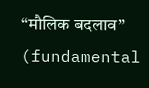“मौलिक बदलाव” (fundamental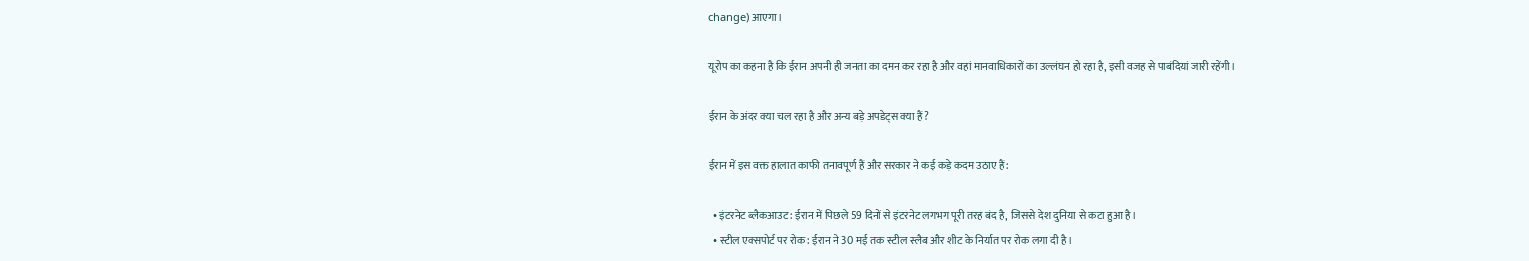change) आएगा।

यूरोप का कहना है कि ईरान अपनी ही जनता का दमन कर रहा है और वहां मानवाधिकारों का उल्लंघन हो रहा है, इसी वजह से पाबंदियां जारी रहेंगी।

ईरान के अंदर क्या चल रहा है और अन्य बड़े अपडेट्स क्या हैं?

ईरान में इस वक्त हालात काफी तनावपूर्ण हैं और सरकार ने कई कड़े कदम उठाए हैं:

  • इंटरनेट ब्लैकआउट: ईरान में पिछले 59 दिनों से इंटरनेट लगभग पूरी तरह बंद है, जिससे देश दुनिया से कटा हुआ है।
  • स्टील एक्सपोर्ट पर रोक: ईरान ने 30 मई तक स्टील स्लैब और शीट के निर्यात पर रोक लगा दी है।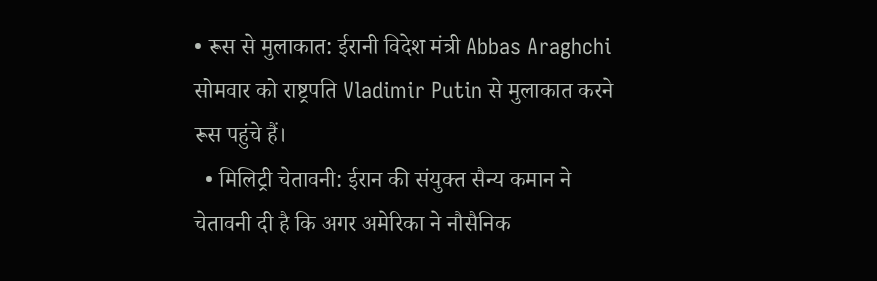• रूस से मुलाकात: ईरानी विदेश मंत्री Abbas Araghchi सोमवार को राष्ट्रपति Vladimir Putin से मुलाकात करने रूस पहुंचे हैं।
  • मिलिट्री चेतावनी: ईरान की संयुक्त सैन्य कमान ने चेतावनी दी है कि अगर अमेरिका ने नौसैनिक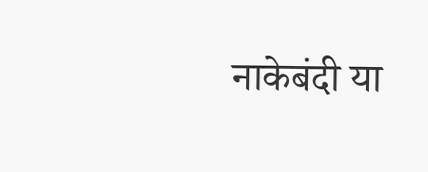नाकेबंदी या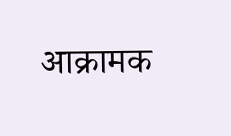आक्रामक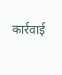कार्रवाई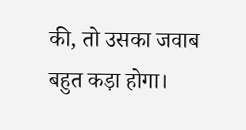की, तो उसका जवाब बहुत कड़ा होगा।